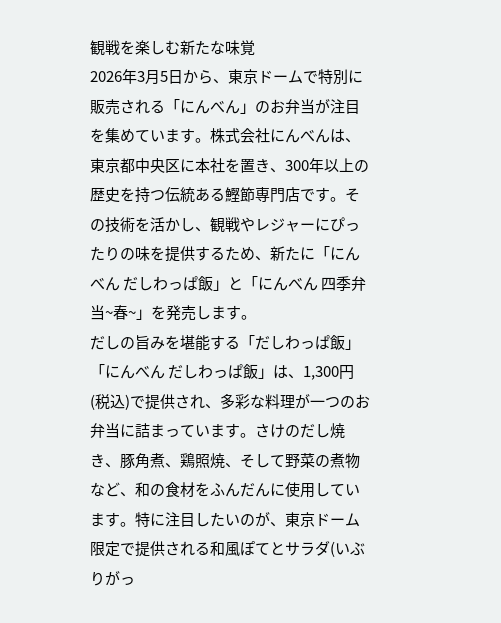観戦を楽しむ新たな味覚
2026年3月5日から、東京ドームで特別に販売される「にんべん」のお弁当が注目を集めています。株式会社にんべんは、東京都中央区に本社を置き、300年以上の歴史を持つ伝統ある鰹節専門店です。その技術を活かし、観戦やレジャーにぴったりの味を提供するため、新たに「にんべん だしわっぱ飯」と「にんべん 四季弁当~春~」を発売します。
だしの旨みを堪能する「だしわっぱ飯」
「にんべん だしわっぱ飯」は、1,300円(税込)で提供され、多彩な料理が一つのお弁当に詰まっています。さけのだし焼き、豚角煮、鶏照焼、そして野菜の煮物など、和の食材をふんだんに使用しています。特に注目したいのが、東京ドーム限定で提供される和風ぽてとサラダ(いぶりがっ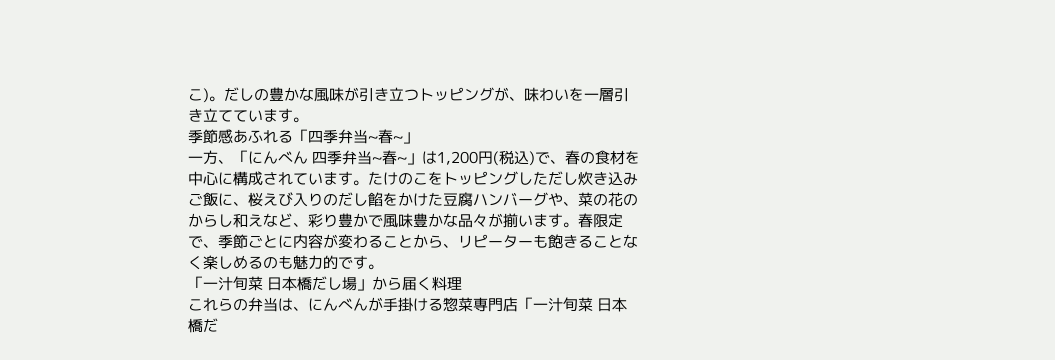こ)。だしの豊かな風味が引き立つトッピングが、味わいを一層引き立てています。
季節感あふれる「四季弁当~春~」
一方、「にんべん 四季弁当~春~」は1,200円(税込)で、春の食材を中心に構成されています。たけのこをトッピングしただし炊き込みご飯に、桜えび入りのだし餡をかけた豆腐ハンバーグや、菜の花のからし和えなど、彩り豊かで風味豊かな品々が揃います。春限定で、季節ごとに内容が変わることから、リピーターも飽きることなく楽しめるのも魅力的です。
「一汁旬菜 日本橋だし場」から届く料理
これらの弁当は、にんべんが手掛ける惣菜専門店「一汁旬菜 日本橋だ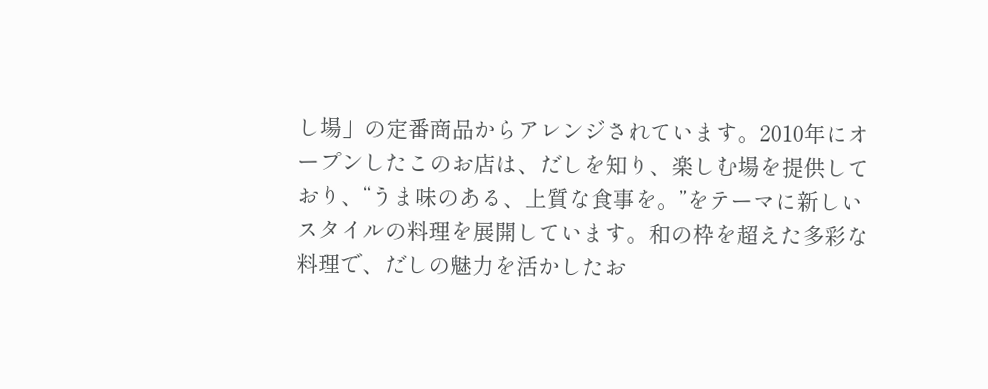し場」の定番商品からアレンジされています。2010年にオープンしたこのお店は、だしを知り、楽しむ場を提供しており、“うま味のある、上質な食事を。”をテーマに新しいスタイルの料理を展開しています。和の枠を超えた多彩な料理で、だしの魅力を活かしたお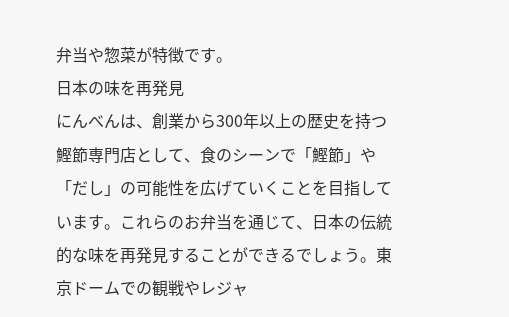弁当や惣菜が特徴です。
日本の味を再発見
にんべんは、創業から300年以上の歴史を持つ鰹節専門店として、食のシーンで「鰹節」や「だし」の可能性を広げていくことを目指しています。これらのお弁当を通じて、日本の伝統的な味を再発見することができるでしょう。東京ドームでの観戦やレジャ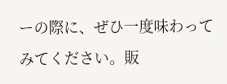ーの際に、ぜひ一度味わってみてください。販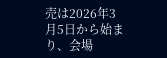売は2026年3月5日から始まり、会場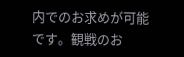内でのお求めが可能です。観戦のお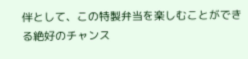伴として、この特製弁当を楽しむことができる絶好のチャンス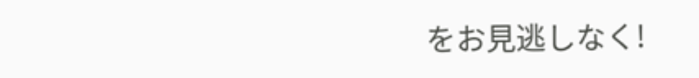をお見逃しなく!